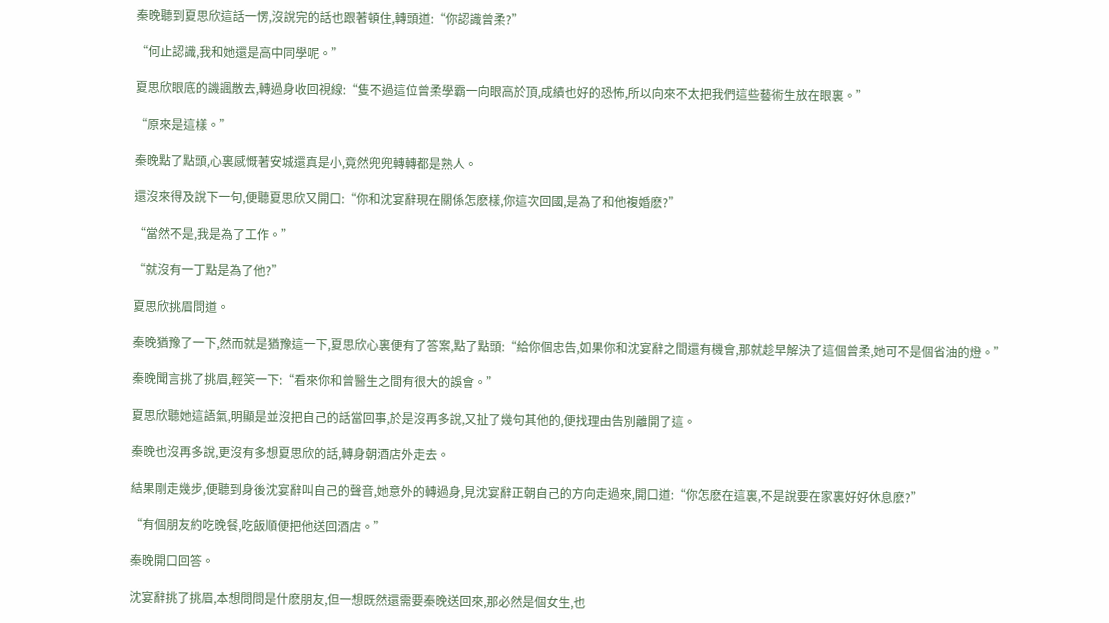秦晚聽到夏思欣這話一愣,沒說完的話也跟著頓住,轉頭道:“你認識曾柔?”

“何止認識,我和她還是高中同學呢。”

夏思欣眼底的譏諷散去,轉過身收回視線:“隻不過這位曾柔學霸一向眼高於頂,成績也好的恐怖,所以向來不太把我們這些藝術生放在眼裏。”

“原來是這樣。”

秦晚點了點頭,心裏感慨著安城還真是小,竟然兜兜轉轉都是熟人。

還沒來得及說下一句,便聽夏思欣又開口:“你和沈宴辭現在關係怎麽樣,你這次回國,是為了和他複婚麽?”

“當然不是,我是為了工作。”

“就沒有一丁點是為了他?”

夏思欣挑眉問道。

秦晚猶豫了一下,然而就是猶豫這一下,夏思欣心裏便有了答案,點了點頭:“給你個忠告,如果你和沈宴辭之間還有機會,那就趁早解決了這個曾柔,她可不是個省油的燈。”

秦晚聞言挑了挑眉,輕笑一下:“看來你和曾醫生之間有很大的誤會。”

夏思欣聽她這語氣,明顯是並沒把自己的話當回事,於是沒再多說,又扯了幾句其他的,便找理由告別離開了這。

秦晚也沒再多說,更沒有多想夏思欣的話,轉身朝酒店外走去。

結果剛走幾步,便聽到身後沈宴辭叫自己的聲音,她意外的轉過身,見沈宴辭正朝自己的方向走過來,開口道:“你怎麽在這裏,不是說要在家裏好好休息麽?”

“有個朋友約吃晚餐,吃飯順便把他送回酒店。”

秦晚開口回答。

沈宴辭挑了挑眉,本想問問是什麽朋友,但一想既然還需要秦晚送回來,那必然是個女生,也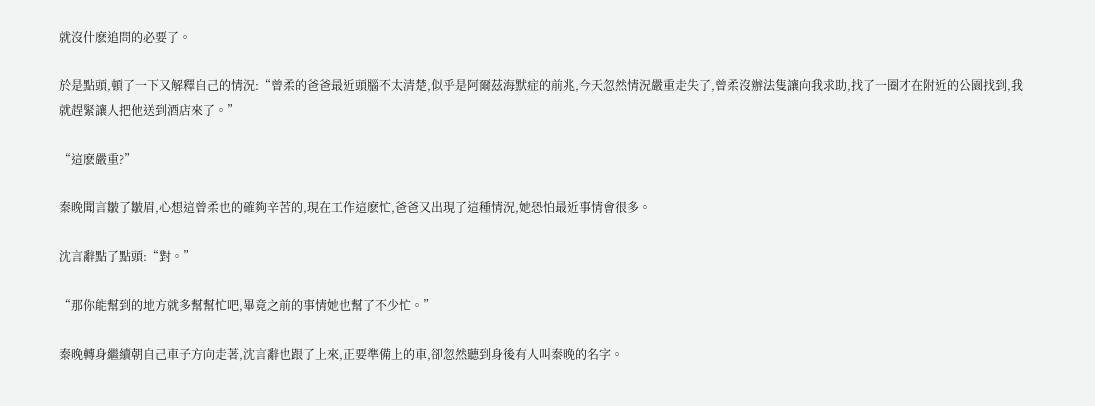就沒什麽追問的必要了。

於是點頭,頓了一下又解釋自己的情況:“曾柔的爸爸最近頭腦不太清楚,似乎是阿爾茲海默症的前兆,今天忽然情況嚴重走失了,曾柔沒辦法隻讓向我求助,找了一圈才在附近的公園找到,我就趕緊讓人把他送到酒店來了。”

“這麽嚴重?”

秦晚聞言皺了皺眉,心想這曾柔也的確夠辛苦的,現在工作這麽忙,爸爸又出現了這種情況,她恐怕最近事情會很多。

沈言辭點了點頭:“對。”

“那你能幫到的地方就多幫幫忙吧,畢竟之前的事情她也幫了不少忙。”

秦晚轉身繼續朝自己車子方向走著,沈言辭也跟了上來,正要準備上的車,卻忽然聽到身後有人叫秦晚的名字。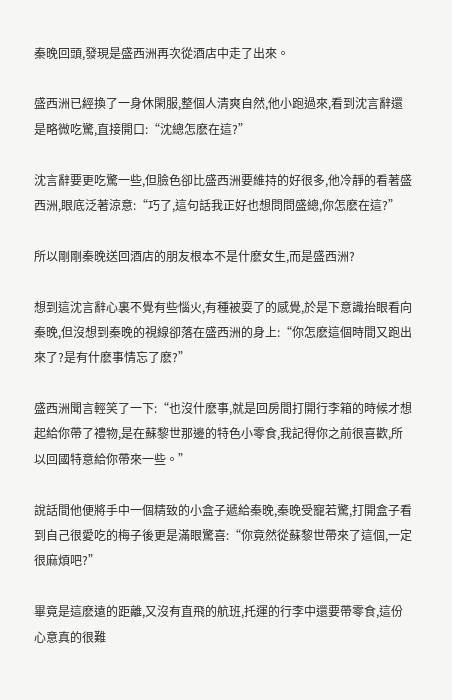秦晚回頭,發現是盛西洲再次從酒店中走了出來。

盛西洲已經換了一身休閑服,整個人清爽自然,他小跑過來,看到沈言辭還是略微吃驚,直接開口:“沈總怎麽在這?”

沈言辭要更吃驚一些,但臉色卻比盛西洲要維持的好很多,他冷靜的看著盛西洲,眼底泛著涼意:“巧了,這句話我正好也想問問盛總,你怎麽在這?”

所以剛剛秦晚送回酒店的朋友根本不是什麽女生,而是盛西洲?

想到這沈言辭心裏不覺有些惱火,有種被耍了的感覺,於是下意識抬眼看向秦晚,但沒想到秦晚的視線卻落在盛西洲的身上:“你怎麽這個時間又跑出來了?是有什麽事情忘了麽?”

盛西洲聞言輕笑了一下:“也沒什麽事,就是回房間打開行李箱的時候才想起給你帶了禮物,是在蘇黎世那邊的特色小零食,我記得你之前很喜歡,所以回國特意給你帶來一些。”

說話間他便將手中一個精致的小盒子遞給秦晚,秦晚受寵若驚,打開盒子看到自己很愛吃的梅子後更是滿眼驚喜:“你竟然從蘇黎世帶來了這個,一定很麻煩吧?”

畢竟是這麽遠的距離,又沒有直飛的航班,托運的行李中還要帶零食,這份心意真的很難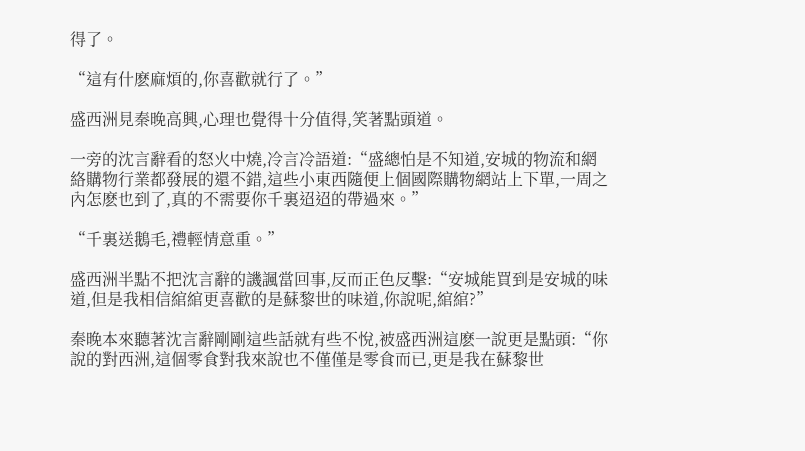得了。

“這有什麽麻煩的,你喜歡就行了。”

盛西洲見秦晚高興,心理也覺得十分值得,笑著點頭道。

一旁的沈言辭看的怒火中燒,冷言冷語道:“盛總怕是不知道,安城的物流和網絡購物行業都發展的還不錯,這些小東西隨便上個國際購物網站上下單,一周之內怎麽也到了,真的不需要你千裏迢迢的帶過來。”

“千裏送鵝毛,禮輕情意重。”

盛西洲半點不把沈言辭的譏諷當回事,反而正色反擊:“安城能買到是安城的味道,但是我相信綰綰更喜歡的是蘇黎世的味道,你說呢,綰綰?”

秦晚本來聽著沈言辭剛剛這些話就有些不悅,被盛西洲這麽一說更是點頭:“你說的對西洲,這個零食對我來說也不僅僅是零食而已,更是我在蘇黎世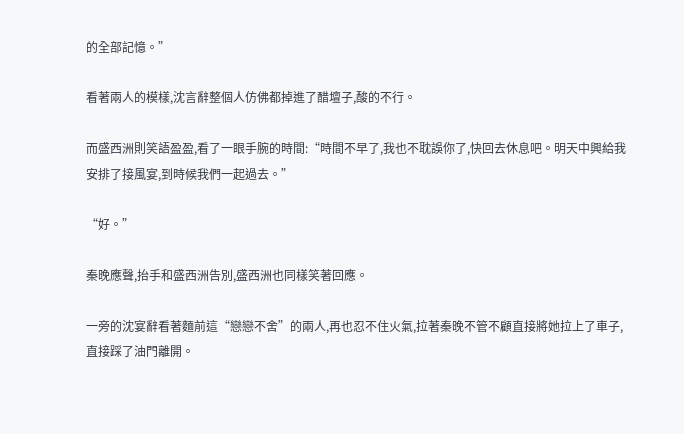的全部記憶。”

看著兩人的模樣,沈言辭整個人仿佛都掉進了醋壇子,酸的不行。

而盛西洲則笑語盈盈,看了一眼手腕的時間:“時間不早了,我也不耽誤你了,快回去休息吧。明天中興給我安排了接風宴,到時候我們一起過去。”

“好。”

秦晚應聲,抬手和盛西洲告別,盛西洲也同樣笑著回應。

一旁的沈宴辭看著麵前這“戀戀不舍”的兩人,再也忍不住火氣,拉著秦晚不管不顧直接將她拉上了車子,直接踩了油門離開。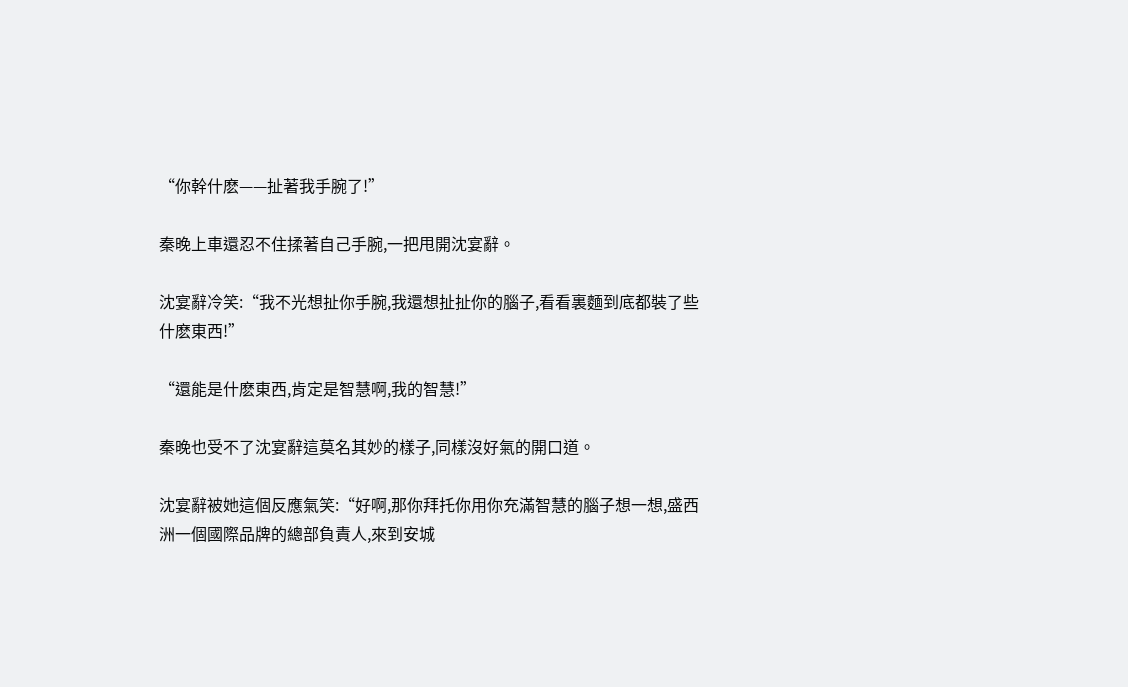“你幹什麽——扯著我手腕了!”

秦晚上車還忍不住揉著自己手腕,一把甩開沈宴辭。

沈宴辭冷笑:“我不光想扯你手腕,我還想扯扯你的腦子,看看裏麵到底都裝了些什麽東西!”

“還能是什麽東西,肯定是智慧啊,我的智慧!”

秦晚也受不了沈宴辭這莫名其妙的樣子,同樣沒好氣的開口道。

沈宴辭被她這個反應氣笑:“好啊,那你拜托你用你充滿智慧的腦子想一想,盛西洲一個國際品牌的總部負責人,來到安城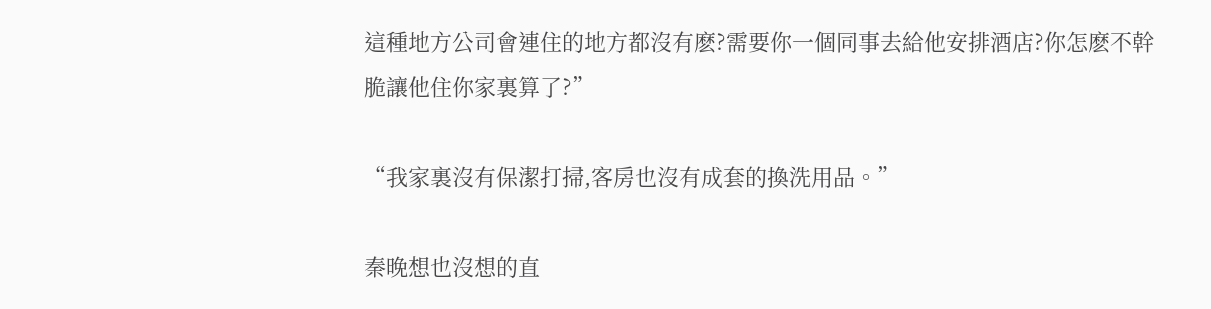這種地方公司會連住的地方都沒有麽?需要你一個同事去給他安排酒店?你怎麽不幹脆讓他住你家裏算了?”

“我家裏沒有保潔打掃,客房也沒有成套的換洗用品。”

秦晚想也沒想的直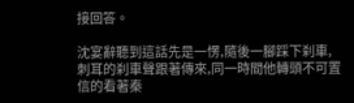接回答。

沈宴辭聽到這話先是一愣,隨後一腳踩下刹車,刺耳的刹車聲跟著傳來,同一時間他轉頭不可置信的看著秦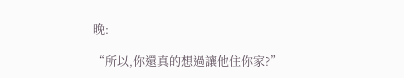晚:

“所以,你還真的想過讓他住你家?”